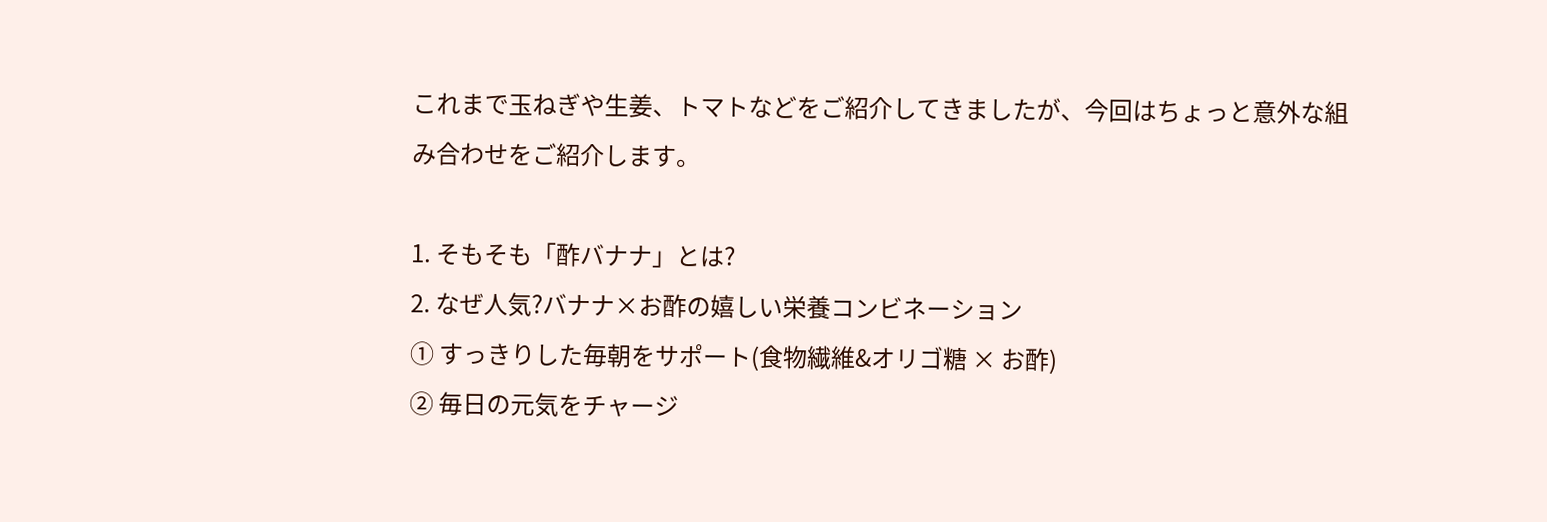これまで玉ねぎや生姜、トマトなどをご紹介してきましたが、今回はちょっと意外な組み合わせをご紹介します。

1. そもそも「酢バナナ」とは?
2. なぜ人気?バナナ×お酢の嬉しい栄養コンビネーション
① すっきりした毎朝をサポート(食物繊維&オリゴ糖 × お酢)
② 毎日の元気をチャージ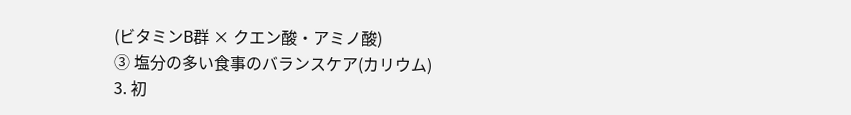(ビタミンB群 × クエン酸・アミノ酸)
③ 塩分の多い食事のバランスケア(カリウム)
3. 初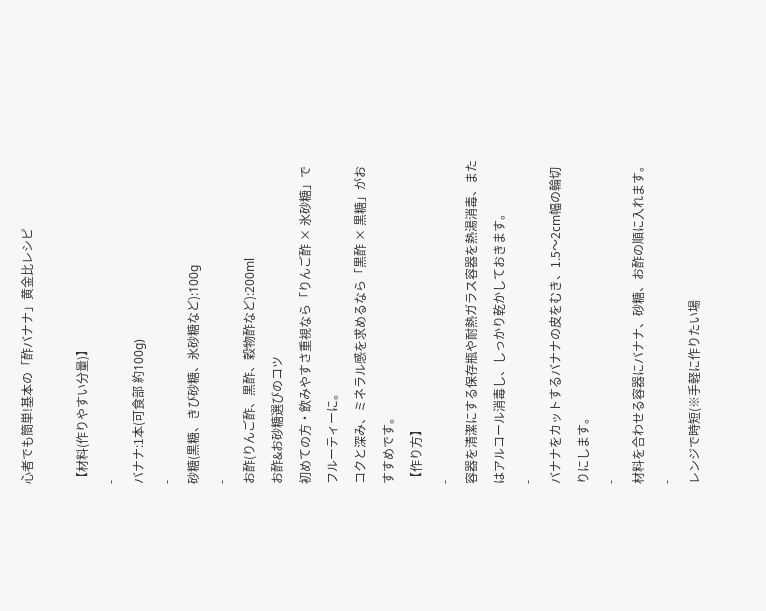心者でも簡単!基本の「酢バナナ」黄金比レシピ

【材料(作りやすい分量)】
-
バナナ:1本(可食部 約100g)
-
砂糖(黒糖、きび砂糖、氷砂糖など):100g
-
お酢(りんご酢、黒酢、穀物酢など):200ml
お酢&お砂糖選びのコツ
初めての方・飲みやすさ重視なら「りんご酢 × 氷砂糖」でフルーティーに。
コクと深み、ミネラル感を求めるなら「黒酢 × 黒糖」がおすすめです。
【作り方】
-
容器を清潔にする保存瓶や耐熱ガラス容器を熱湯消毒、またはアルコール消毒し、しっかり乾かしておきます。
-
バナナをカットするバナナの皮をむき、1.5〜2cm幅の輪切りにします。
-
材料を合わせる容器にバナナ、砂糖、お酢の順に入れます。
-
レンジで時短(※手軽に作りたい場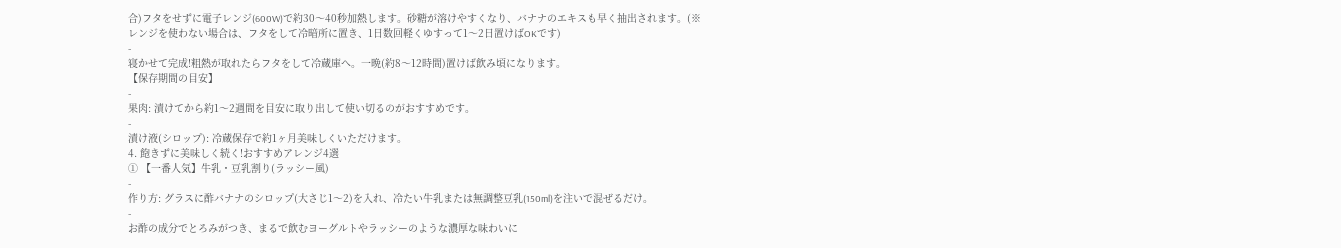合)フタをせずに電子レンジ(600W)で約30〜40秒加熱します。砂糖が溶けやすくなり、バナナのエキスも早く抽出されます。(※レンジを使わない場合は、フタをして冷暗所に置き、1日数回軽くゆすって1〜2日置けばOKです)
-
寝かせて完成!粗熱が取れたらフタをして冷蔵庫へ。一晩(約8〜12時間)置けば飲み頃になります。
【保存期間の目安】
-
果肉: 漬けてから約1〜2週間を目安に取り出して使い切るのがおすすめです。
-
漬け液(シロップ): 冷蔵保存で約1ヶ月美味しくいただけます。
4. 飽きずに美味しく続く!おすすめアレンジ4選
① 【一番人気】牛乳・豆乳割り(ラッシー風)
-
作り方: グラスに酢バナナのシロップ(大さじ1〜2)を入れ、冷たい牛乳または無調整豆乳(150ml)を注いで混ぜるだけ。
-
お酢の成分でとろみがつき、まるで飲むヨーグルトやラッシーのような濃厚な味わいに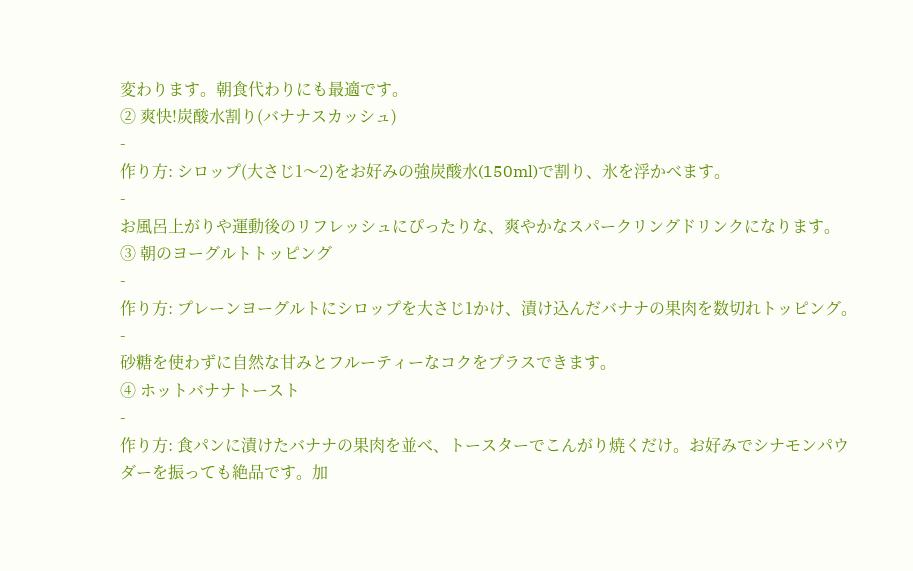変わります。朝食代わりにも最適です。
② 爽快!炭酸水割り(バナナスカッシュ)
-
作り方: シロップ(大さじ1〜2)をお好みの強炭酸水(150ml)で割り、氷を浮かべます。
-
お風呂上がりや運動後のリフレッシュにぴったりな、爽やかなスパークリングドリンクになります。
③ 朝のヨーグルトトッピング
-
作り方: プレーンヨーグルトにシロップを大さじ1かけ、漬け込んだバナナの果肉を数切れトッピング。
-
砂糖を使わずに自然な甘みとフルーティーなコクをプラスできます。
④ ホットバナナトースト
-
作り方: 食パンに漬けたバナナの果肉を並べ、トースターでこんがり焼くだけ。お好みでシナモンパウダーを振っても絶品です。加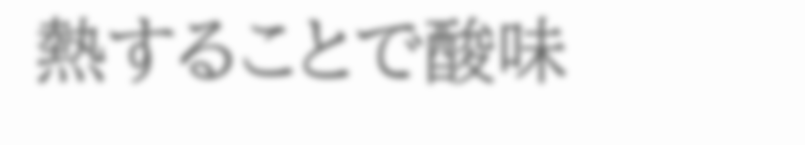熱することで酸味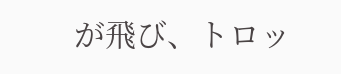が飛び、トロッ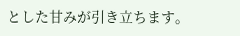とした甘みが引き立ちます。